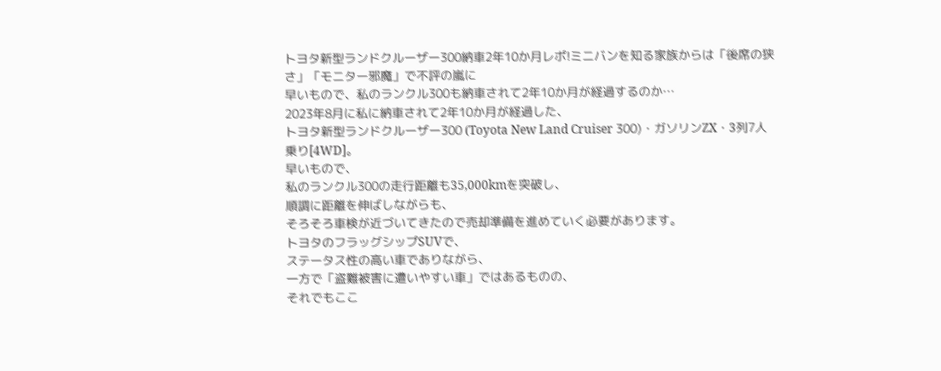トヨタ新型ランドクルーザー300納車2年10か月レポ!ミニバンを知る家族からは「後席の狭さ」「モニター邪魔」で不評の嵐に
早いもので、私のランクル300も納車されて2年10か月が経過するのか…
2023年8月に私に納車されて2年10か月が経過した、
トヨタ新型ランドクルーザー300 (Toyota New Land Cruiser 300)・ガソリンZX・3列7人乗り[4WD]。
早いもので、
私のランクル300の走行距離も35,000kmを突破し、
順調に距離を伸ばしながらも、
そろそろ車検が近づいてきたので売却準備を進めていく必要があります。
トヨタのフラッグシップSUVで、
ステータス性の高い車でありながら、
一方で「盗難被害に遭いやすい車」ではあるものの、
それでもここ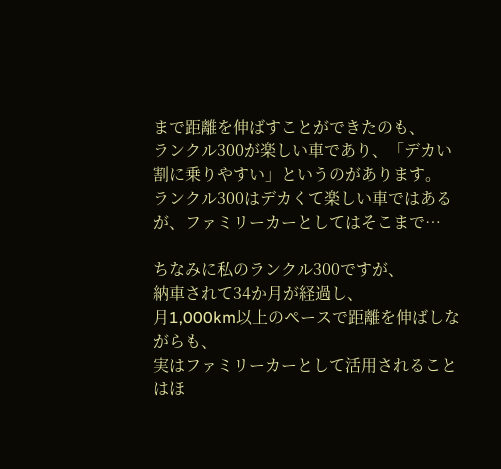まで距離を伸ばすことができたのも、
ランクル300が楽しい車であり、「デカい割に乗りやすい」というのがあります。
ランクル300はデカくて楽しい車ではあるが、ファミリーカーとしてはそこまで…

ちなみに私のランクル300ですが、
納車されて34か月が経過し、
月1,000km以上のペースで距離を伸ばしながらも、
実はファミリーカーとして活用されることはほ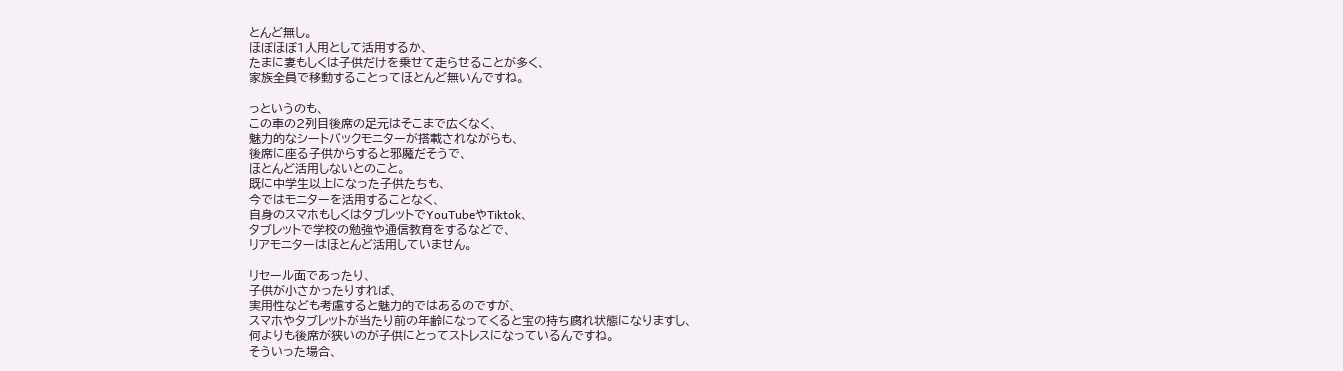とんど無し。
ほぼほぼ1人用として活用するか、
たまに妻もしくは子供だけを乗せて走らせることが多く、
家族全員で移動することってほとんど無いんですね。

っというのも、
この車の2列目後席の足元はそこまで広くなく、
魅力的なシートバックモニターが搭載されながらも、
後席に座る子供からすると邪魔だそうで、
ほとんど活用しないとのこと。
既に中学生以上になった子供たちも、
今ではモニターを活用することなく、
自身のスマホもしくはタブレットでYouTubeやTiktok、
タブレットで学校の勉強や通信教育をするなどで、
リアモニターはほとんど活用していません。

リセール面であったり、
子供が小さかったりすれば、
実用性なども考慮すると魅力的ではあるのですが、
スマホやタブレットが当たり前の年齢になってくると宝の持ち腐れ状態になりますし、
何よりも後席が狭いのが子供にとってストレスになっているんですね。
そういった場合、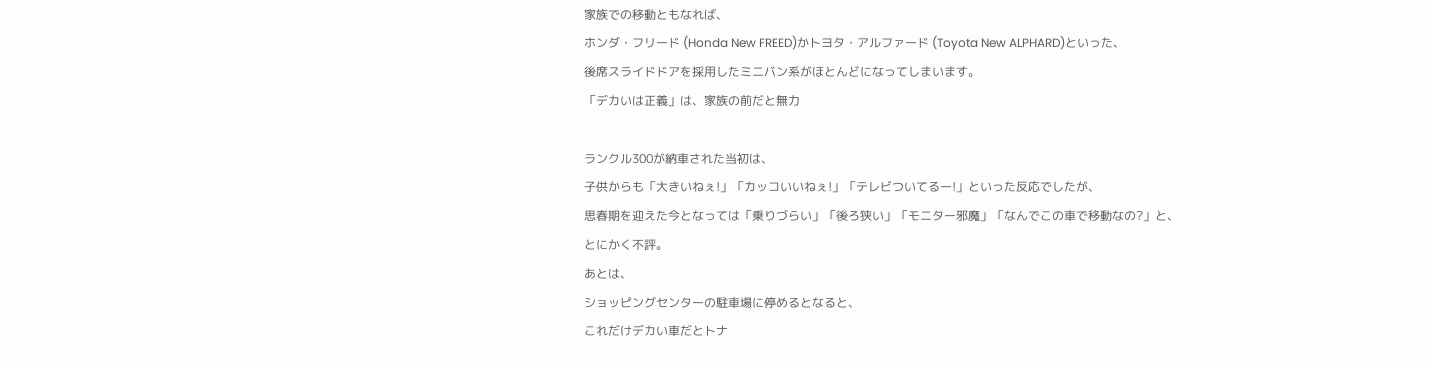家族での移動ともなれば、
ホンダ・フリード (Honda New FREED)かトヨタ・アルファード (Toyota New ALPHARD)といった、
後席スライドドアを採用したミニバン系がほとんどになってしまいます。
「デカいは正義」は、家族の前だと無力

ランクル300が納車された当初は、
子供からも「大きいねぇ!」「カッコいいねぇ!」「テレビついてるー!」といった反応でしたが、
思春期を迎えた今となっては「乗りづらい」「後ろ狭い」「モニター邪魔」「なんでこの車で移動なの?」と、
とにかく不評。
あとは、
ショッピングセンターの駐車場に停めるとなると、
これだけデカい車だとトナ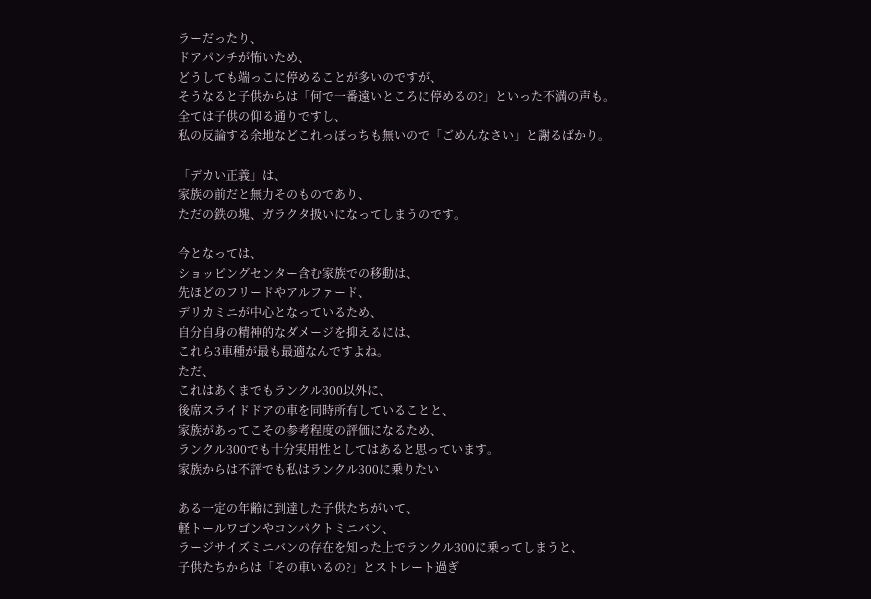ラーだったり、
ドアパンチが怖いため、
どうしても端っこに停めることが多いのですが、
そうなると子供からは「何で一番遠いところに停めるの?」といった不満の声も。
全ては子供の仰る通りですし、
私の反論する余地などこれっぽっちも無いので「ごめんなさい」と謝るばかり。

「デカい正義」は、
家族の前だと無力そのものであり、
ただの鉄の塊、ガラクタ扱いになってしまうのです。

今となっては、
ショッピングセンター含む家族での移動は、
先ほどのフリードやアルファード、
デリカミニが中心となっているため、
自分自身の精神的なダメージを抑えるには、
これら3車種が最も最適なんですよね。
ただ、
これはあくまでもランクル300以外に、
後席スライドドアの車を同時所有していることと、
家族があってこその参考程度の評価になるため、
ランクル300でも十分実用性としてはあると思っています。
家族からは不評でも私はランクル300に乗りたい

ある一定の年齢に到達した子供たちがいて、
軽トールワゴンやコンパクトミニバン、
ラージサイズミニバンの存在を知った上でランクル300に乗ってしまうと、
子供たちからは「その車いるの?」とストレート過ぎ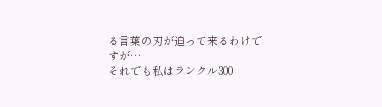る言葉の刃が迫って来るわけですが…
それでも私はランクル300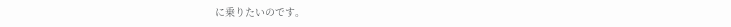に乗りたいのです。